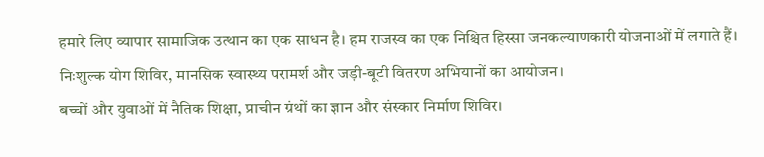हमारे लिए व्यापार सामाजिक उत्थान का एक साधन है। हम राजस्व का एक निश्चित हिस्सा जनकल्याणकारी योजनाओं में लगाते हैं।
निःशुल्क योग शिविर, मानसिक स्वास्थ्य परामर्श और जड़ी-बूटी वितरण अभियानों का आयोजन।
बच्चों और युवाओं में नैतिक शिक्षा, प्राचीन ग्रंथों का ज्ञान और संस्कार निर्माण शिविर।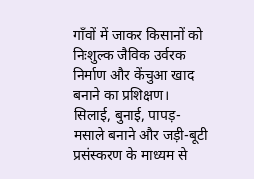गाँवों में जाकर किसानों को निःशुल्क जैविक उर्वरक निर्माण और केंचुआ खाद बनाने का प्रशिक्षण।
सिलाई, बुनाई, पापड़-मसाले बनाने और जड़ी-बूटी प्रसंस्करण के माध्यम से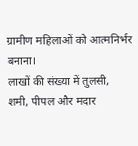ग्रामीण महिलाओं को आत्मनिर्भर बनाना।
लाखों की संख्या में तुलसी, शमी, पीपल और मदार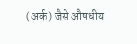(अर्क) जैसे औषधीय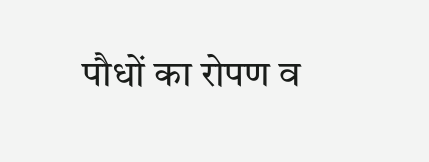पौधों का रोपण व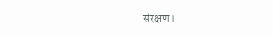संरक्षण।